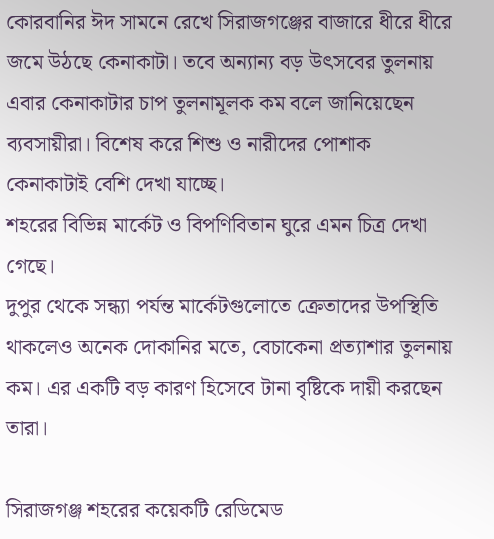কোরবানির ঈদ সামনে রেখে সিরাজগঞ্জের বাজারে ধীরে ধীরে জমে উঠছে কেনাকাটা। তবে অন্যান্য বড় উৎসবের তুলনায় এবার কেনাকাটার চাপ তুলনামূলক কম বলে জানিয়েছেন ব্যবসায়ীরা। বিশেষ করে শিশু ও নারীদের পোশাক কেনাকাটাই বেশি দেখা যাচ্ছে।
শহরের বিভিন্ন মার্কেট ও বিপণিবিতান ঘুরে এমন চিত্র দেখা গেছে।
দুপুর থেকে সন্ধ্যা পর্যন্ত মার্কেটগুলোতে ক্রেতাদের উপস্থিতি থাকলেও অনেক দোকানির মতে, বেচাকেনা প্রত্যাশার তুলনায় কম। এর একটি বড় কারণ হিসেবে টানা বৃষ্টিকে দায়ী করছেন তারা।

সিরাজগঞ্জ শহরের কয়েকটি রেডিমেড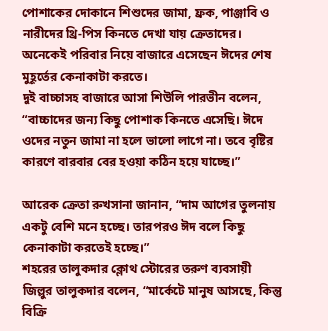পোশাকের দোকানে শিশুদের জামা, ফ্রক, পাঞ্জাবি ও নারীদের থ্রি-পিস কিনতে দেখা যায় ক্রেতাদের। অনেকেই পরিবার নিয়ে বাজারে এসেছেন ঈদের শেষ মুহূর্তের কেনাকাটা করতে।
দুই বাচ্চাসহ বাজারে আসা শিউলি পারভীন বলেন, “বাচ্চাদের জন্য কিছু পোশাক কিনতে এসেছি। ঈদে ওদের নতুন জামা না হলে ভালো লাগে না। তবে বৃষ্টির কারণে বারবার বের হওয়া কঠিন হয়ে যাচ্ছে।”

আরেক ক্রেতা রুখসানা জানান, “দাম আগের তুলনায় একটু বেশি মনে হচ্ছে। তারপরও ঈদ বলে কিছু কেনাকাটা করতেই হচ্ছে।”
শহরের তালুকদার ক্লোথ স্টোরের তরুণ ব্যবসায়ী জিল্লুর তালুকদার বলেন, “মার্কেটে মানুষ আসছে, কিন্তু বিক্রি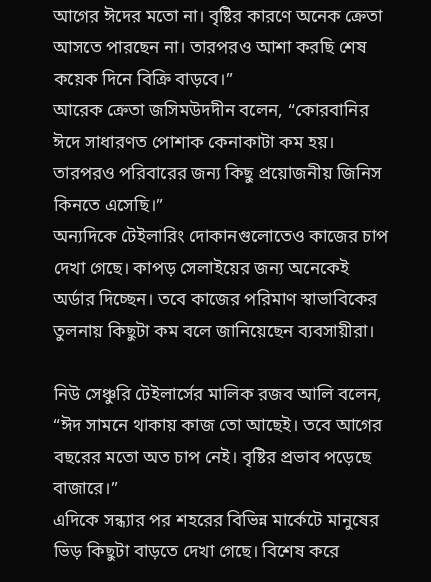আগের ঈদের মতো না। বৃষ্টির কারণে অনেক ক্রেতা আসতে পারছেন না। তারপরও আশা করছি শেষ কয়েক দিনে বিক্রি বাড়বে।”
আরেক ক্রেতা জসিমউদদীন বলেন, “কোরবানির ঈদে সাধারণত পোশাক কেনাকাটা কম হয়। তারপরও পরিবারের জন্য কিছু প্রয়োজনীয় জিনিস কিনতে এসেছি।”
অন্যদিকে টেইলারিং দোকানগুলোতেও কাজের চাপ দেখা গেছে। কাপড় সেলাইয়ের জন্য অনেকেই অর্ডার দিচ্ছেন। তবে কাজের পরিমাণ স্বাভাবিকের তুলনায় কিছুটা কম বলে জানিয়েছেন ব্যবসায়ীরা।

নিউ সেঞ্চুরি টেইলার্সের মালিক রজব আলি বলেন, “ঈদ সামনে থাকায় কাজ তো আছেই। তবে আগের বছরের মতো অত চাপ নেই। বৃষ্টির প্রভাব পড়েছে বাজারে।”
এদিকে সন্ধ্যার পর শহরের বিভিন্ন মার্কেটে মানুষের ভিড় কিছুটা বাড়তে দেখা গেছে। বিশেষ করে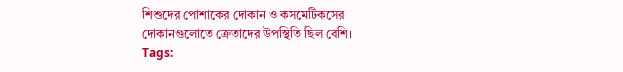শিশুদের পোশাকের দোকান ও কসমেটিকসের দোকানগুলোতে ক্রেতাদের উপস্থিতি ছিল বেশি।
Tags: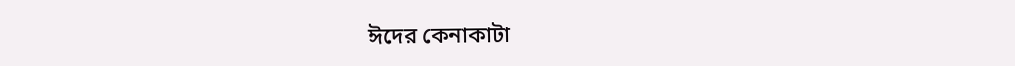ঈদের কেনাকাটা